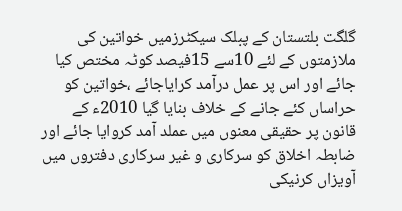گلگت بلتستان کے پبلک سیکٹرزمیں خواتین کی ملازمتوں کے لئے 10سے 15فیصد کوٹہ مختص کیا جائے اور اس پر عمل درآمد کرایاجائے ،خواتین کو حراساں کئے جانے کے خلاف بنایا گیا 2010ء کے قانون پر حقیقی معنوں میں عملد آمد کروایا جائے اور ضابطہ اخلاق کو سرکاری و غیر سرکاری دفتروں میں آویزاں کرنیکی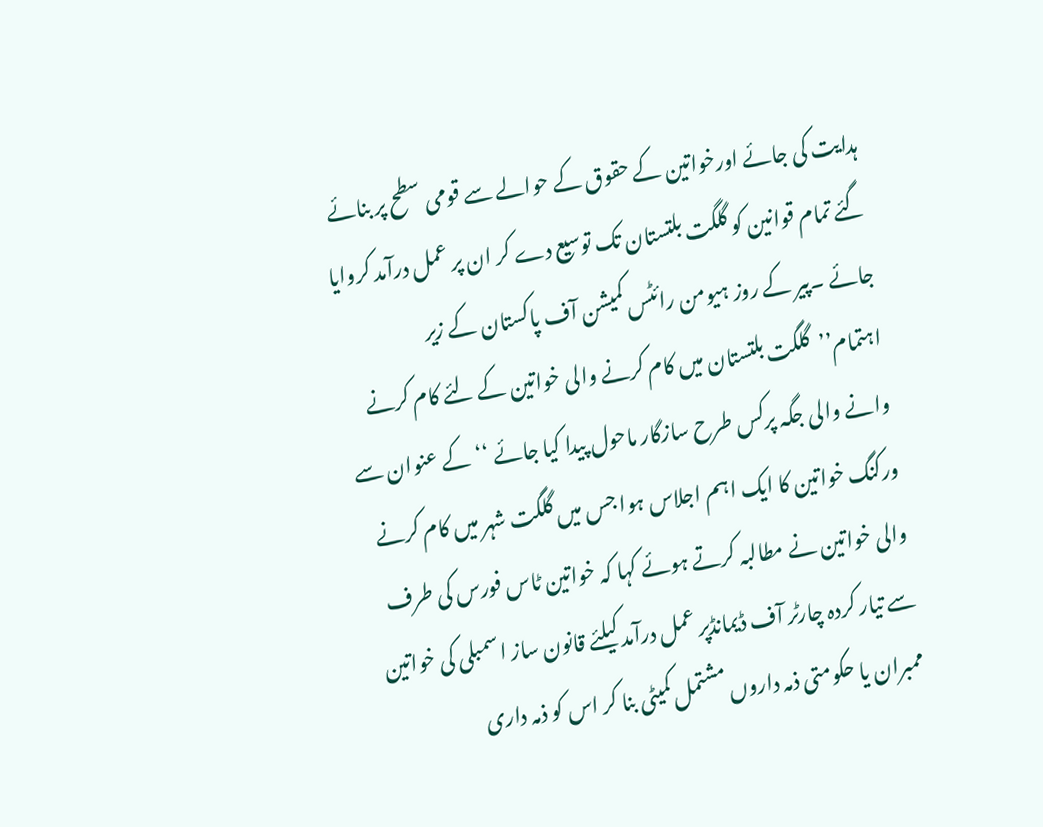ہدایت کی جائے اورخواتین کے حقوق کے حوالے سے قومی سطح پر بنائے گئے تمام قوانین کو گلگت بلتستان تک توسیع دے کر ان پر عمل درآمد کروایا جائے ۔پیر کے روز ہیومن رائٹس کمیشن آف پاکستان کے زیر اہتمام’’گلگت بلتستان میں کام کرنے والی خواتین کے لئے کام کرنے وانے والی جگہ پرکس طرح سازگار ماحول پیدا کیا جائے ‘‘کے عنوان سے ورکنگ خواتین کا ایک اہم اجلاس ہوا جس میں گلگت شہر میں کام کرنے والی خواتین نے مطالبہ کرتے ہوئے کہا کہ خواتین ٹاس فورس کی طرف سے تیار کردہ چارٹر آف ڈیمانڈپر عمل درآمد کیلئے قانون ساز اسمبلی کی خواتین ممبران یا حکومتی ذمہ داروں مشتمل کمیٹی بنا کر اس کو ذمہ داری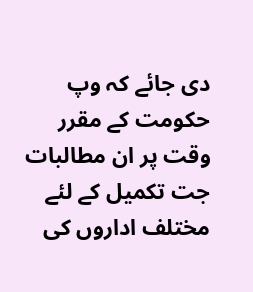دی جائے کہ وپ حکومت کے مقرر وقت پر ان مطالبات جت تکمیل کے لئے مختلف اداروں کی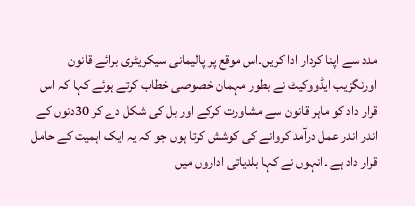مدد سے اپنا کردار ادا کریں۔اس موقع پر پالیمانی سیکریٹری برائے قانون اورنگزیب ایڈووکیٹ نے بطور مہمان خصوصی خطاب کرتے ہوئے کہا کہ اس قرار داد کو ماہر قانون سے مشاورت کرکے اور بل کی شکل دے کر 30دنوں کے اندر اندر عمل درآمد کروانے کی کوشش کرتا ہوں جو کہ یہ ایک اہمیت کے حامل قرار داد ہے ۔انہوں نے کہا بلدیاتی اداروں میں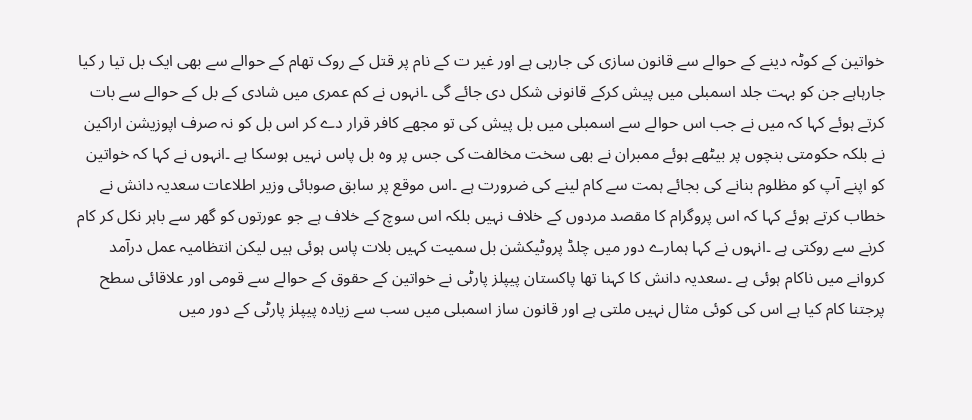خواتین کے کوٹہ دینے کے حوالے سے قانون سازی کی جارہی ہے اور غیر ت کے نام پر قتل کے روک تھام کے حوالے سے بھی ایک بل تیا ر کیا جارہاہے جن کو بہت جلد اسمبلی میں پیش کرکے قانونی شکل دی جائے گی ۔انہوں نے کم عمری میں شادی کے بل کے حوالے سے بات کرتے ہوئے کہا کہ میں نے جب اس حوالے سے اسمبلی میں بل پیش کی تو مجھے کافر قرار دے کر اس بل کو نہ صرف اپوزیشن اراکین نے بلکہ حکومتی بنچوں پر بیٹھے ہوئے ممبران نے بھی سخت مخالفت کی جس پر وہ بل پاس نہیں ہوسکا ہے ۔انہوں نے کہا کہ خواتین کو اپنے آپ کو مظلوم بنانے کی بجائے ہمت سے کام لینے کی ضرورت ہے ۔اس موقع پر سابق صوبائی وزیر اطلاعات سعدیہ دانش نے خطاب کرتے ہوئے کہا کہ اس پروگرام کا مقصد مردوں کے خلاف نہیں بلکہ اس سوچ کے خلاف ہے جو عورتوں کو گھر سے باہر نکل کر کام کرنے سے روکتی ہے ۔انہوں نے کہا ہمارے دور میں چلڈ پروٹیکشن بل سمیت کہیں بلات پاس ہوئی ہیں لیکن انتظامیہ عمل درآمد کروانے میں ناکام ہوئی ہے ۔سعدیہ دانش کا کہنا تھا پاکستان پیپلز پارٹی نے خواتین کے حقوق کے حوالے سے قومی اور علاقائی سطح پرجتنا کام کیا ہے اس کی کوئی مثال نہیں ملتی ہے اور قانون ساز اسمبلی میں سب سے زیادہ پیپلز پارٹی کے دور میں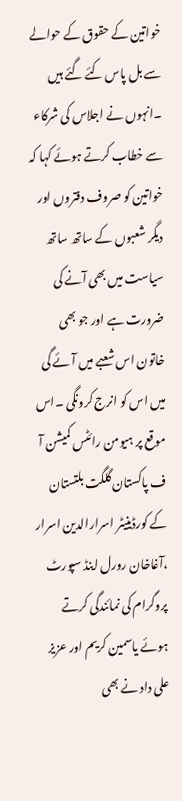خواتین کے حقوق کے حوالے سے بل پاس کئے گئے ہیں ۔انہوں نے اجلاس کی شرکاء سے خطاب کرتے ہوئے کہا کہ خواتین کو صروف دفتروں اور دیگر شعبوں کے ساتھ ساتھ سیاست میں بھی آنے کی ضرورت ہے اور جو بھی خاتون اس شعبے میں آئے گی میں اس کو انرج کرونگی ۔اس موقع پر ہیومن رائٹس کمیشن آ ف پاکستان گلگت بلتستان کے کورڈینیٹر اسرارالدین اسرار ،آغاخان رورل اینڈ سپورٹ پروگرام کی نمائندگی کرتے ہوئے یاسمین کریم اور عزیز علی داد نے بھی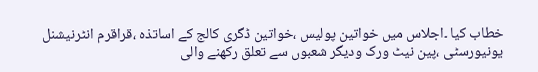خطاب کیا ۔اجلاس میں خواتین پولیس ،خواتین ڈگری کالج کے اساتذہ ،قراقرم انٹرنیشنل یونیورسٹی ،پین نیٹ ورک ودیگر شعبوں سے تعلق رکھنے والی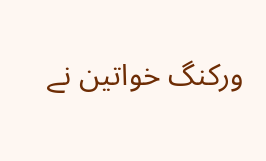ورکنگ خواتین نے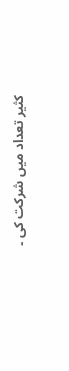کثیر تعداد میں شرکت کی ۔